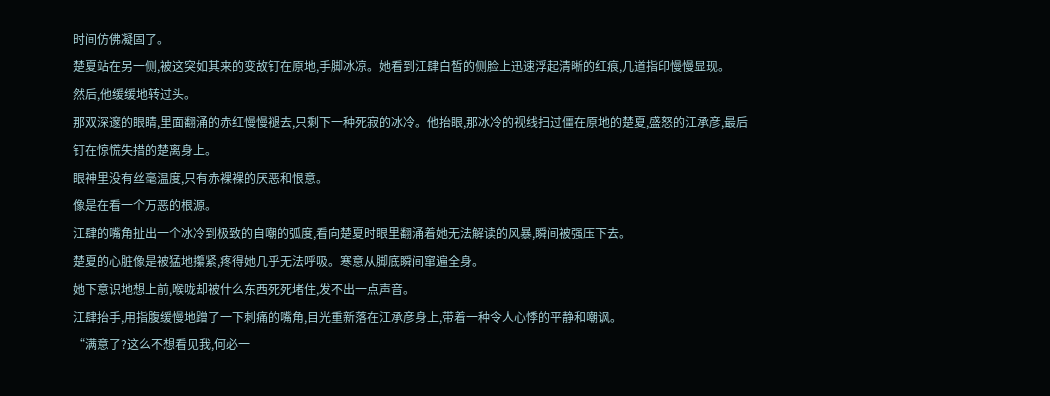时间仿佛凝固了。
楚夏站在另一侧,被这突如其来的变故钉在原地,手脚冰凉。她看到江肆白皙的侧脸上迅速浮起清晰的红痕,几道指印慢慢显现。
然后,他缓缓地转过头。
那双深邃的眼睛,里面翻涌的赤红慢慢褪去,只剩下一种死寂的冰冷。他抬眼,那冰冷的视线扫过僵在原地的楚夏,盛怒的江承彦,最后钉在惊慌失措的楚离身上。
眼神里没有丝毫温度,只有赤裸裸的厌恶和恨意。
像是在看一个万恶的根源。
江肆的嘴角扯出一个冰冷到极致的自嘲的弧度,看向楚夏时眼里翻涌着她无法解读的风暴,瞬间被强压下去。
楚夏的心脏像是被猛地攥紧,疼得她几乎无法呼吸。寒意从脚底瞬间窜遍全身。
她下意识地想上前,喉咙却被什么东西死死堵住,发不出一点声音。
江肆抬手,用指腹缓慢地蹭了一下刺痛的嘴角,目光重新落在江承彦身上,带着一种令人心悸的平静和嘲讽。
“满意了?这么不想看见我,何必一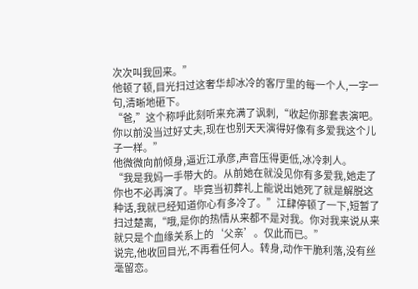次次叫我回来。”
他顿了顿,目光扫过这奢华却冰冷的客厅里的每一个人,一字一句,清晰地砸下。
“爸,”这个称呼此刻听来充满了讽刺,“收起你那套表演吧。你以前没当过好丈夫,现在也别天天演得好像有多爱我这个儿子一样。”
他微微向前倾身,逼近江承彦,声音压得更低,冰冷刺人。
“我是我妈一手带大的。从前她在就没见你有多爱我,她走了你也不必再演了。毕竟当初葬礼上能说出她死了就是解脱这种话,我就已经知道你心有多冷了。”江肆停顿了一下,短暂了扫过楚离,“哦,是你的热情从来都不是对我。你对我来说从来就只是个血缘关系上的‘父亲’。仅此而已。”
说完,他收回目光,不再看任何人。转身,动作干脆利落,没有丝毫留恋。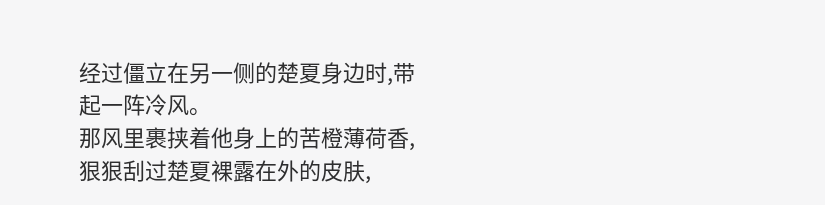经过僵立在另一侧的楚夏身边时,带起一阵冷风。
那风里裹挟着他身上的苦橙薄荷香,狠狠刮过楚夏裸露在外的皮肤,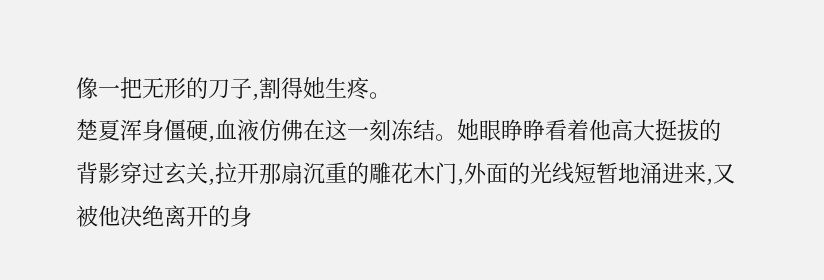像一把无形的刀子,割得她生疼。
楚夏浑身僵硬,血液仿佛在这一刻冻结。她眼睁睁看着他高大挺拔的背影穿过玄关,拉开那扇沉重的雕花木门,外面的光线短暂地涌进来,又被他决绝离开的身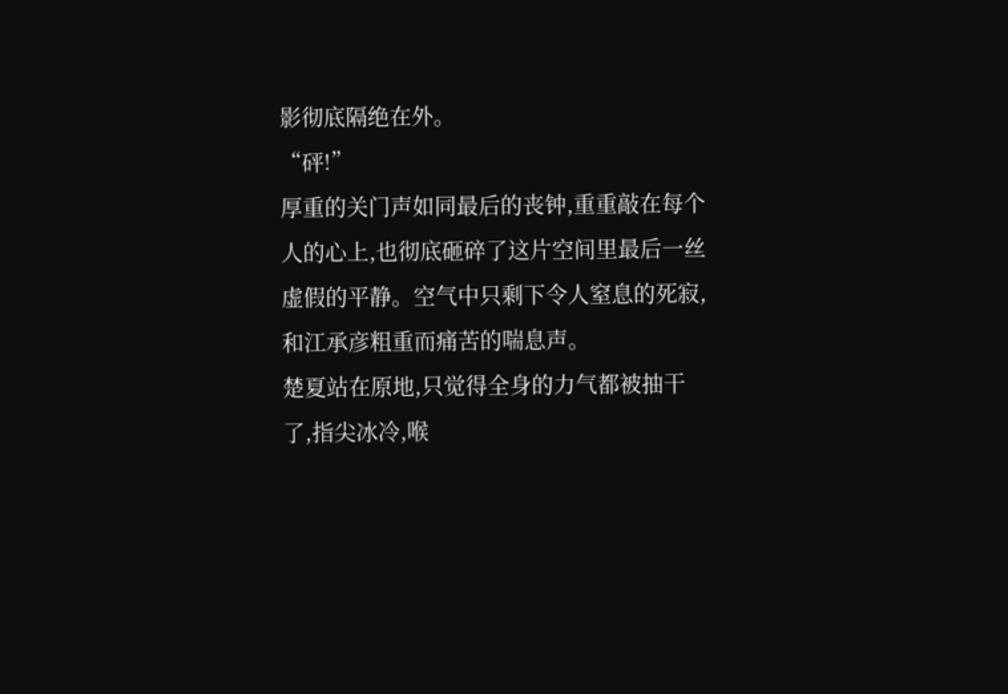影彻底隔绝在外。
“砰!”
厚重的关门声如同最后的丧钟,重重敲在每个人的心上,也彻底砸碎了这片空间里最后一丝虚假的平静。空气中只剩下令人窒息的死寂,和江承彦粗重而痛苦的喘息声。
楚夏站在原地,只觉得全身的力气都被抽干了,指尖冰冷,喉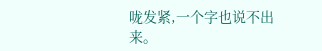咙发紧,一个字也说不出来。